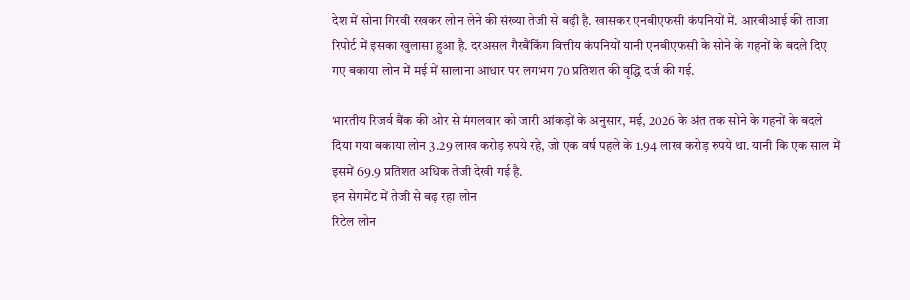देश में सोना गिरवी रखकर लोन लेने की संख्या तेजी से बढ़ी है. खासकर एनबीएफसी कंपनियों में. आरबीआई की ताजा रिपोर्ट में इसका खुलासा हुआ है. दरअसल गैरबैंकिंग वित्तीय कंपनियों यानी एनबीएफसी के सोने के गहनों के बदले दिए गए बकाया लोन में मई में सालाना आधार पर लगभग 70 प्रतिशत की वृद्धि दर्ज की गई.

भारतीय रिजर्व बैंक की ओर से मंगलवार को जारी आंकड़ों के अनुसार, मई, 2026 के अंत तक सोने के गहनों के बदले दिया गया बकाया लोन 3.29 लाख करोड़ रुपये रहे, जो एक वर्ष पहले के 1.94 लाख करोड़ रुपये था. यानी कि एक साल में इसमें 69.9 प्रतिशत अधिक तेजी देखी गई है.
इन सेगमेंट में तेजी से बढ़ रहा लोन
रिटेल लोन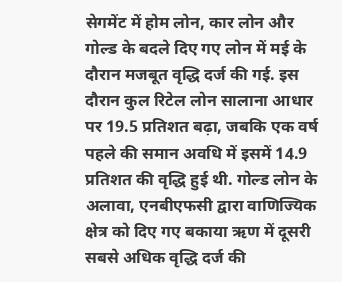सेगमेंट में होम लोन, कार लोन और गोल्ड के बदले दिए गए लोन में मई के दौरान मजबूत वृद्धि दर्ज की गई. इस दौरान कुल रिटेल लोन सालाना आधार पर 19.5 प्रतिशत बढ़ा, जबकि एक वर्ष पहले की समान अवधि में इसमें 14.9 प्रतिशत की वृद्धि हुई थी. गोल्ड लोन के अलावा, एनबीएफसी द्वारा वाणिज्यिक क्षेत्र को दिए गए बकाया ऋण में दूसरी सबसे अधिक वृद्धि दर्ज की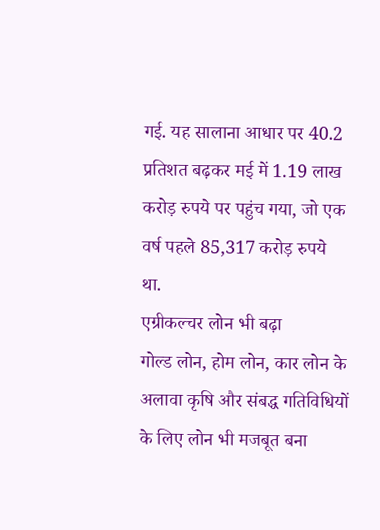गई. यह सालाना आधार पर 40.2 प्रतिशत बढ़कर मई में 1.19 लाख करोड़ रुपये पर पहुंच गया, जो एक वर्ष पहले 85,317 करोड़ रुपये था.
एग्रीकल्चर लोन भी बढ़ा
गोल्ड लोन, होम लोन, कार लोन के अलावा कृषि और संबद्ध गतिविधियों के लिए लोन भी मजबूत बना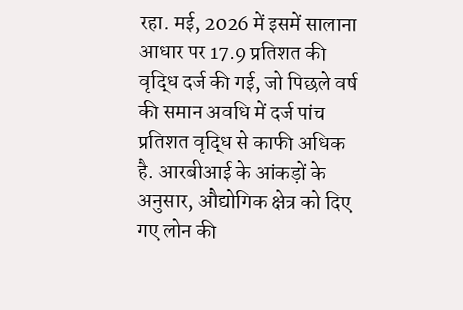रहा. मई, 2026 में इसमें सालाना आधार पर 17.9 प्रतिशत की वृद्धि दर्ज की गई, जो पिछले वर्ष की समान अवधि में दर्ज पांच प्रतिशत वृद्धि से काफी अधिक है. आरबीआई के आंकड़ों के अनुसार, औद्योगिक क्षेत्र को दिए गए लोन की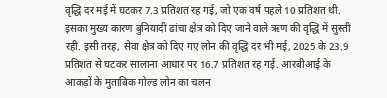वृद्धि दर मई में घटकर 7.3 प्रतिशत रह गई, जो एक वर्ष पहले 10 प्रतिशत थी. इसका मुख्य कारण बुनियादी ढांचा क्षेत्र को दिए जाने वाले ऋण की वृद्धि में सुस्ती रही. इसी तरह, सेवा क्षेत्र को दिए गए लोन की वृद्धि दर भी मई, 2025 के 23.9 प्रतिशत से घटकर सालाना आधार पर 16.7 प्रतिशत रह गई. आरबीआई के आकड़ों के मुताबिक गोल्ड लोन का चलन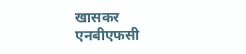खासकर एनबीएफसी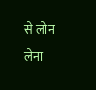से लोन लेना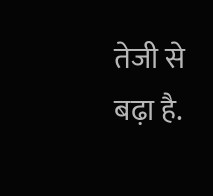तेजी से बढ़ा है.